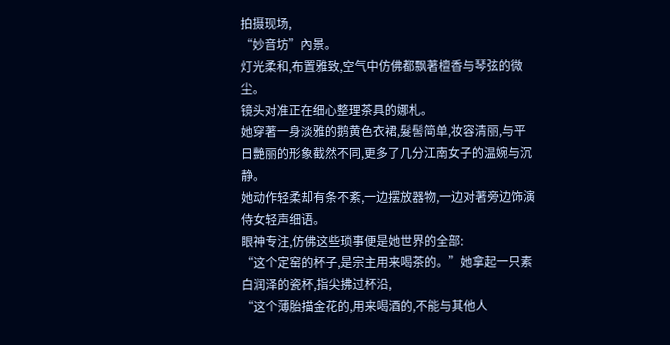拍摄现场,
“妙音坊”內景。
灯光柔和,布置雅致,空气中仿佛都飘著檀香与琴弦的微尘。
镜头对准正在细心整理茶具的娜札。
她穿著一身淡雅的鹅黄色衣裙,髮髻简单,妆容清丽,与平日艷丽的形象截然不同,更多了几分江南女子的温婉与沉静。
她动作轻柔却有条不紊,一边摆放器物,一边对著旁边饰演侍女轻声细语。
眼神专注,仿佛这些琐事便是她世界的全部:
“这个定窑的杯子,是宗主用来喝茶的。”她拿起一只素白润泽的瓷杯,指尖拂过杯沿,
“这个薄胎描金花的,用来喝酒的,不能与其他人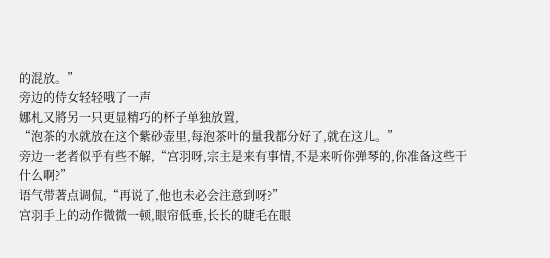的混放。”
旁边的侍女轻轻哦了一声
娜札又將另一只更显精巧的杯子单独放置,
“泡茶的水就放在这个紫砂壶里,每泡茶叶的量我都分好了,就在这儿。”
旁边一老者似乎有些不解,“宫羽呀,宗主是来有事情,不是来听你弹琴的,你准备这些干什么啊?”
语气带著点调侃,“再说了,他也未必会注意到呀?”
宫羽手上的动作微微一顿,眼帘低垂,长长的睫毛在眼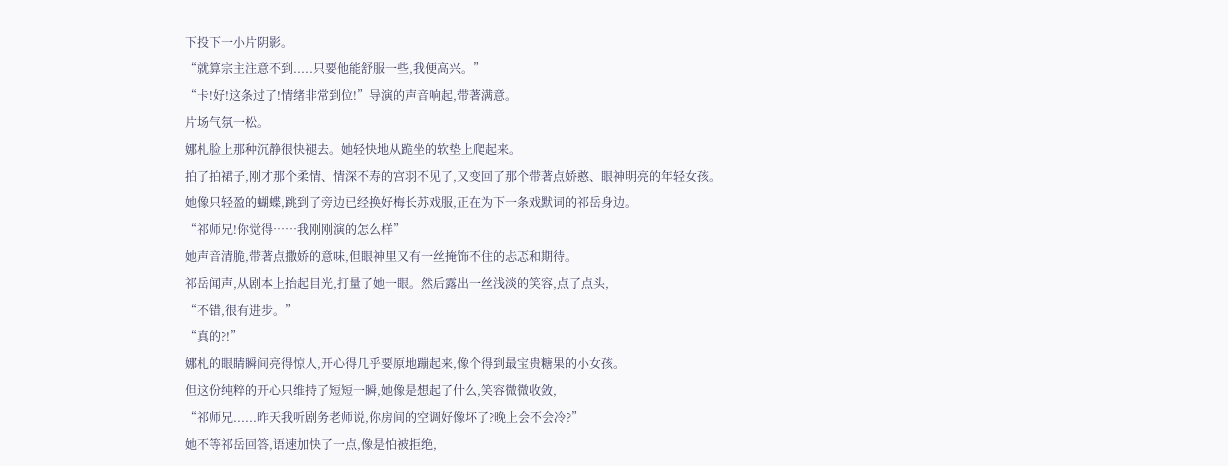下投下一小片阴影。
“就算宗主注意不到.....只要他能舒服一些,我便高兴。”
“卡!好!这条过了!情绪非常到位!”导演的声音响起,带著满意。
片场气氛一松。
娜札脸上那种沉静很快褪去。她轻快地从跪坐的软垫上爬起来。
拍了拍裙子,刚才那个柔情、情深不寿的宫羽不见了,又变回了那个带著点娇憨、眼神明亮的年轻女孩。
她像只轻盈的蝴蝶,跳到了旁边已经换好梅长苏戏服,正在为下一条戏默词的祁岳身边。
“祁师兄!你觉得……我刚刚演的怎么样”
她声音清脆,带著点撒娇的意味,但眼神里又有一丝掩饰不住的忐忑和期待。
祁岳闻声,从剧本上抬起目光,打量了她一眼。然后露出一丝浅淡的笑容,点了点头,
“不错,很有进步。”
“真的?!”
娜札的眼睛瞬间亮得惊人,开心得几乎要原地蹦起来,像个得到最宝贵糖果的小女孩。
但这份纯粹的开心只维持了短短一瞬,她像是想起了什么,笑容微微收敛,
“祁师兄......昨天我听剧务老师说,你房间的空调好像坏了?晚上会不会冷?”
她不等祁岳回答,语速加快了一点,像是怕被拒绝,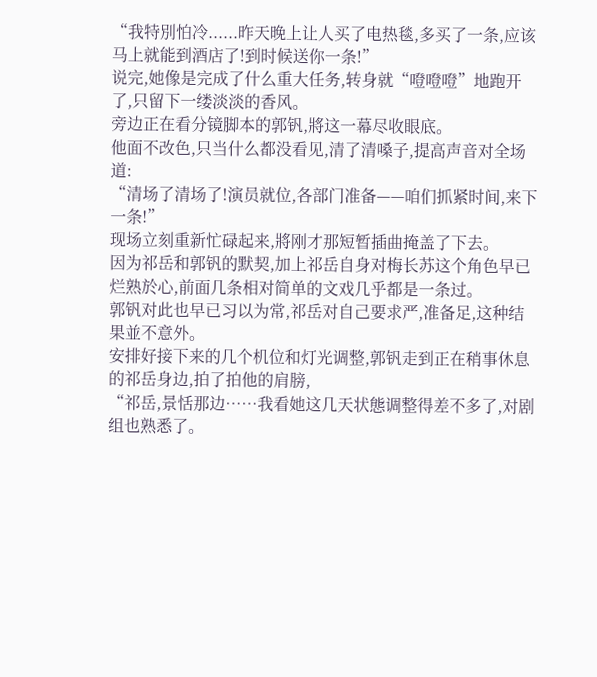“我特別怕冷......昨天晚上让人买了电热毯,多买了一条,应该马上就能到酒店了!到时候送你一条!”
说完,她像是完成了什么重大任务,转身就“噔噔噔”地跑开了,只留下一缕淡淡的香风。
旁边正在看分镜脚本的郭钒,將这一幕尽收眼底。
他面不改色,只当什么都没看见,清了清嗓子,提高声音对全场道:
“清场了清场了!演员就位,各部门准备——咱们抓紧时间,来下一条!”
现场立刻重新忙碌起来,將刚才那短暂插曲掩盖了下去。
因为祁岳和郭钒的默契,加上祁岳自身对梅长苏这个角色早已烂熟於心,前面几条相对简单的文戏几乎都是一条过。
郭钒对此也早已习以为常,祁岳对自己要求严,准备足,这种结果並不意外。
安排好接下来的几个机位和灯光调整,郭钒走到正在稍事休息的祁岳身边,拍了拍他的肩膀,
“祁岳,景恬那边……我看她这几天状態调整得差不多了,对剧组也熟悉了。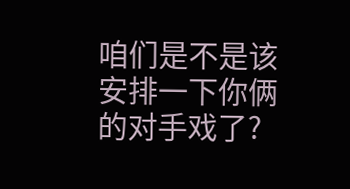咱们是不是该安排一下你俩的对手戏了?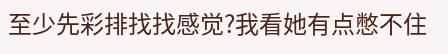至少先彩排找找感觉?我看她有点憋不住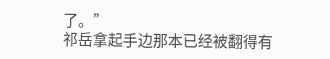了。”
祁岳拿起手边那本已经被翻得有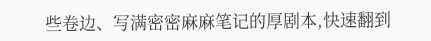些卷边、写满密密麻麻笔记的厚剧本,快速翻到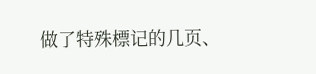做了特殊標记的几页、